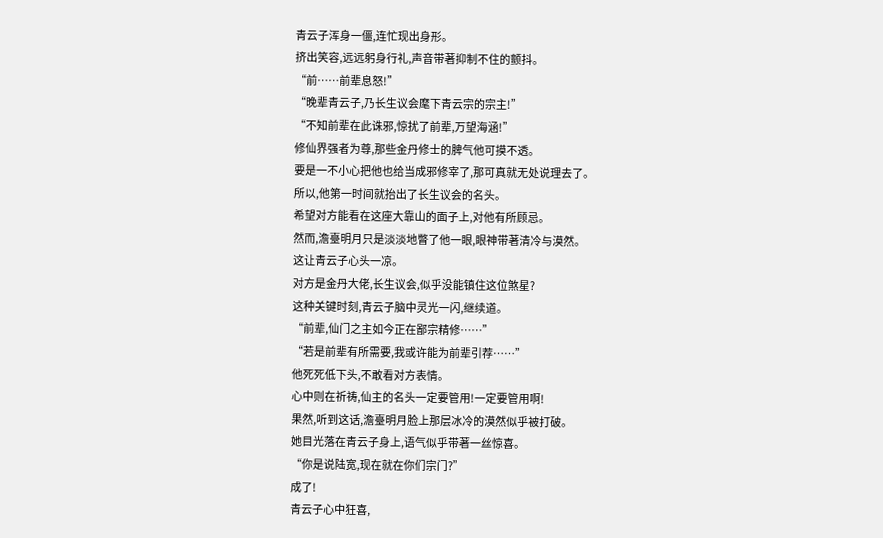青云子浑身一僵,连忙现出身形。
挤出笑容,远远躬身行礼,声音带著抑制不住的颤抖。
“前……前辈息怒!”
“晚辈青云子,乃长生议会麾下青云宗的宗主!”
“不知前辈在此诛邪,惊扰了前辈,万望海涵!”
修仙界强者为尊,那些金丹修士的脾气他可摸不透。
要是一不小心把他也给当成邪修宰了,那可真就无处说理去了。
所以,他第一时间就抬出了长生议会的名头。
希望对方能看在这座大靠山的面子上,对他有所顾忌。
然而,澹臺明月只是淡淡地瞥了他一眼,眼神带著清冷与漠然。
这让青云子心头一凉。
对方是金丹大佬,长生议会,似乎没能镇住这位煞星?
这种关键时刻,青云子脑中灵光一闪,继续道。
“前辈,仙门之主如今正在鄙宗精修……”
“若是前辈有所需要,我或许能为前辈引荐……”
他死死低下头,不敢看对方表情。
心中则在祈祷,仙主的名头一定要管用!一定要管用啊!
果然,听到这话,澹臺明月脸上那层冰冷的漠然似乎被打破。
她目光落在青云子身上,语气似乎带著一丝惊喜。
“你是说陆宽,现在就在你们宗门?”
成了!
青云子心中狂喜,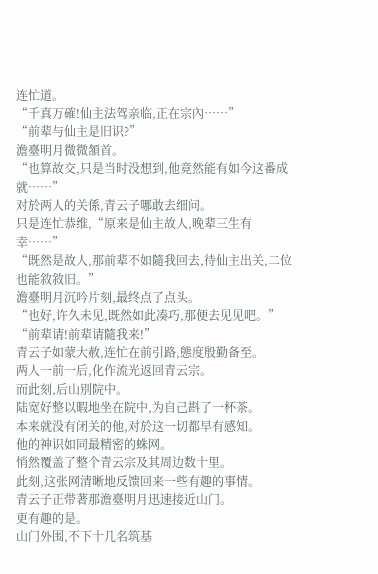连忙道。
“千真万確!仙主法驾亲临,正在宗內……”
“前辈与仙主是旧识?”
澹臺明月微微頷首。
“也算故交,只是当时没想到,他竟然能有如今这番成就……”
对於两人的关係,青云子哪敢去细问。
只是连忙恭维,“原来是仙主故人,晚辈三生有幸……”
“既然是故人,那前辈不如隨我回去,待仙主出关,二位也能敘敘旧。”
澹臺明月沉吟片刻,最终点了点头。
“也好,许久未见,既然如此凑巧,那便去见见吧。”
“前辈请!前辈请隨我来!”
青云子如蒙大赦,连忙在前引路,態度殷勤备至。
两人一前一后,化作流光返回青云宗。
而此刻,后山別院中。
陆宽好整以暇地坐在院中,为自己斟了一杯茶。
本来就没有闭关的他,对於这一切都早有感知。
他的神识如同最精密的蛛网。
悄然覆盖了整个青云宗及其周边数十里。
此刻,这张网清晰地反馈回来一些有趣的事情。
青云子正带著那澹臺明月迅速接近山门。
更有趣的是。
山门外围,不下十几名筑基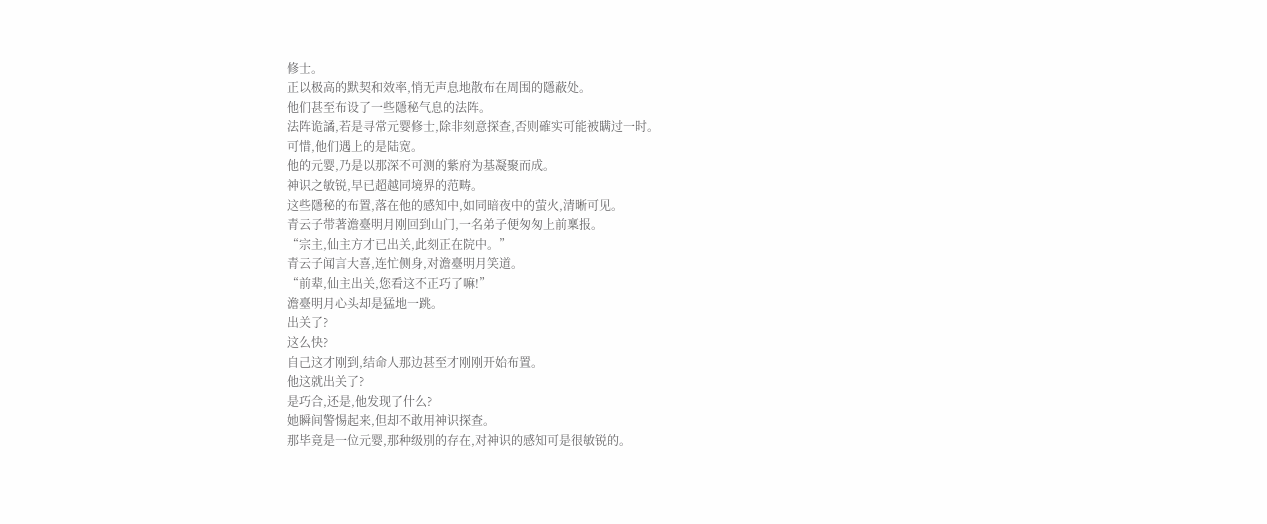修士。
正以极高的默契和效率,悄无声息地散布在周围的隱蔽处。
他们甚至布设了一些隱秘气息的法阵。
法阵诡譎,若是寻常元婴修士,除非刻意探查,否则確实可能被瞒过一时。
可惜,他们遇上的是陆宽。
他的元婴,乃是以那深不可测的紫府为基凝聚而成。
神识之敏锐,早已超越同境界的范畴。
这些隱秘的布置,落在他的感知中,如同暗夜中的萤火,清晰可见。
青云子带著澹臺明月刚回到山门,一名弟子便匆匆上前稟报。
“宗主,仙主方才已出关,此刻正在院中。”
青云子闻言大喜,连忙侧身,对澹臺明月笑道。
“前辈,仙主出关,您看这不正巧了嘛!”
澹臺明月心头却是猛地一跳。
出关了?
这么快?
自己这才刚到,结命人那边甚至才刚刚开始布置。
他这就出关了?
是巧合,还是,他发现了什么?
她瞬间警惕起来,但却不敢用神识探查。
那毕竟是一位元婴,那种级別的存在,对神识的感知可是很敏锐的。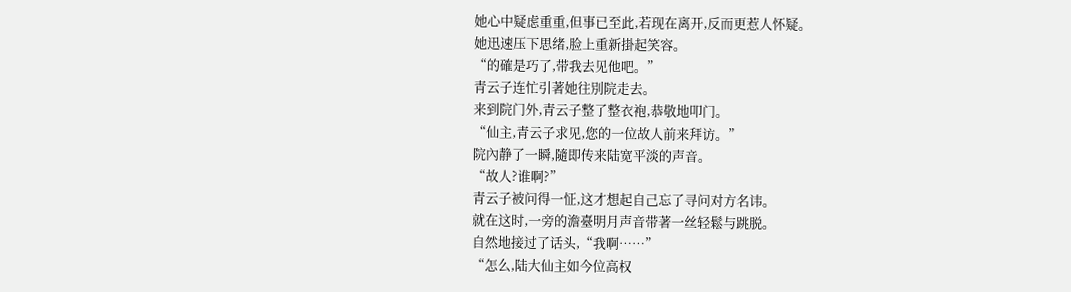她心中疑虑重重,但事已至此,若现在离开,反而更惹人怀疑。
她迅速压下思绪,脸上重新掛起笑容。
“的確是巧了,带我去见他吧。”
青云子连忙引著她往別院走去。
来到院门外,青云子整了整衣袍,恭敬地叩门。
“仙主,青云子求见,您的一位故人前来拜访。”
院內静了一瞬,隨即传来陆宽平淡的声音。
“故人?谁啊?”
青云子被问得一怔,这才想起自己忘了寻问对方名讳。
就在这时,一旁的澹臺明月声音带著一丝轻鬆与跳脱。
自然地接过了话头,“我啊……”
“怎么,陆大仙主如今位高权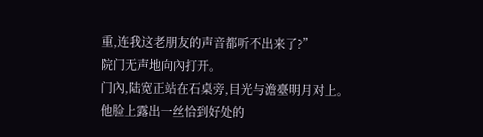重,连我这老朋友的声音都听不出来了?”
院门无声地向內打开。
门內,陆宽正站在石桌旁,目光与澹臺明月对上。
他脸上露出一丝恰到好处的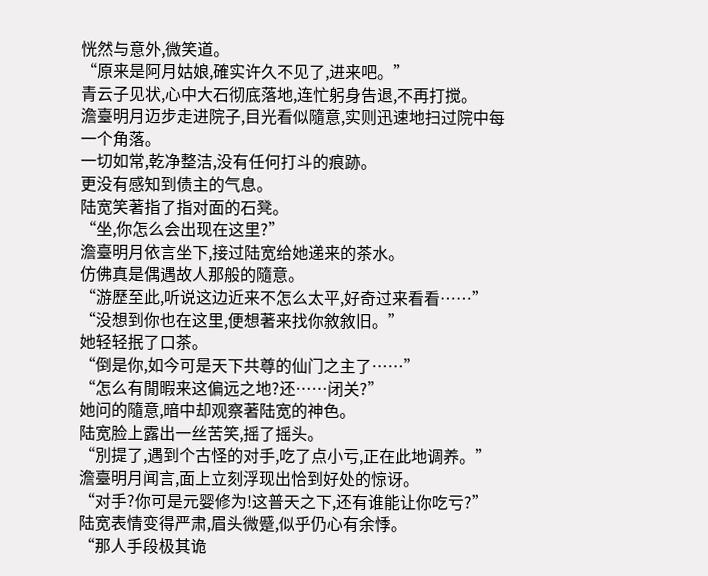恍然与意外,微笑道。
“原来是阿月姑娘,確实许久不见了,进来吧。”
青云子见状,心中大石彻底落地,连忙躬身告退,不再打搅。
澹臺明月迈步走进院子,目光看似隨意,实则迅速地扫过院中每一个角落。
一切如常,乾净整洁,没有任何打斗的痕跡。
更没有感知到债主的气息。
陆宽笑著指了指对面的石凳。
“坐,你怎么会出现在这里?”
澹臺明月依言坐下,接过陆宽给她递来的茶水。
仿佛真是偶遇故人那般的隨意。
“游歷至此,听说这边近来不怎么太平,好奇过来看看……”
“没想到你也在这里,便想著来找你敘敘旧。”
她轻轻抿了口茶。
“倒是你,如今可是天下共尊的仙门之主了……”
“怎么有閒暇来这偏远之地?还……闭关?”
她问的隨意,暗中却观察著陆宽的神色。
陆宽脸上露出一丝苦笑,摇了摇头。
“別提了,遇到个古怪的对手,吃了点小亏,正在此地调养。”
澹臺明月闻言,面上立刻浮现出恰到好处的惊讶。
“对手?你可是元婴修为!这普天之下,还有谁能让你吃亏?”
陆宽表情变得严肃,眉头微蹙,似乎仍心有余悸。
“那人手段极其诡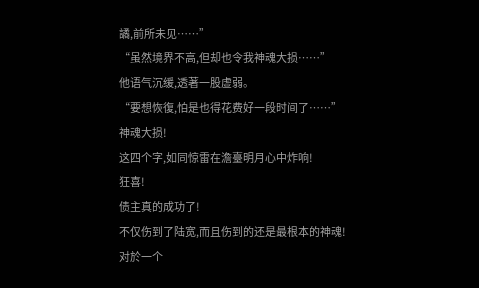譎,前所未见……”
“虽然境界不高,但却也令我神魂大损……”
他语气沉缓,透著一股虚弱。
“要想恢復,怕是也得花费好一段时间了……”
神魂大损!
这四个字,如同惊雷在澹臺明月心中炸响!
狂喜!
债主真的成功了!
不仅伤到了陆宽,而且伤到的还是最根本的神魂!
对於一个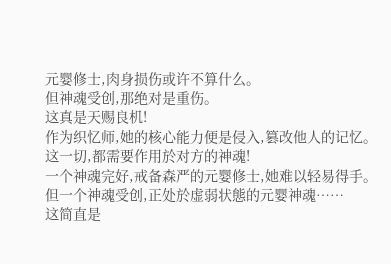元婴修士,肉身损伤或许不算什么。
但神魂受创,那绝对是重伤。
这真是天赐良机!
作为织忆师,她的核心能力便是侵入,篡改他人的记忆。
这一切,都需要作用於对方的神魂!
一个神魂完好,戒备森严的元婴修士,她难以轻易得手。
但一个神魂受创,正处於虚弱状態的元婴神魂……
这简直是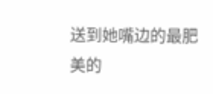送到她嘴边的最肥美的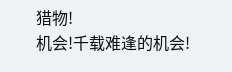猎物!
机会!千载难逢的机会!